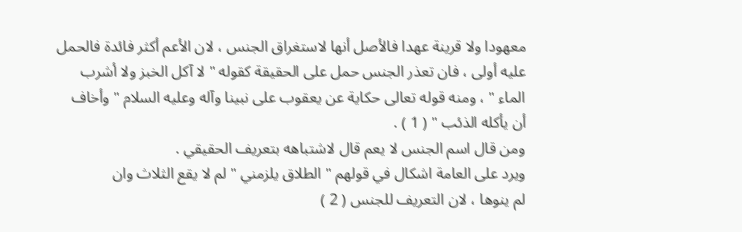معهودا ولا قرينة عهدا فالأصل أنها لاستغراق الجنس ، لان الأعم أكثر فائدة فالحمل
عليه أولى ، فان تعذر الجنس حمل على الحقيقة كقوله " لا آكل الخبز ولا أشرب
الماء " ، ومنه قوله تعالى حكاية عن يعقوب على نبينا وآله وعليه السلام " وأخاف
أن يأكله الذئب " ( 1 ) .
ومن قال اسم الجنس لا يعم قال لاشتباهه بتعريف الحقيقي .
ويرد على العامة اشكال في قولهم " الطلاق يلزمني " لم لا يقع الثلاث وان
لم ينوها ، لان التعريف للجنس ( 2 )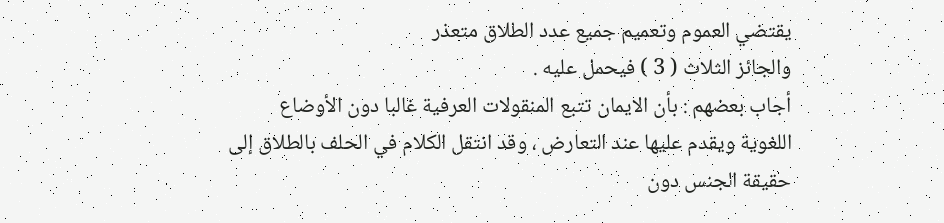يقتضي العموم وتعميم جميع عدد الطلاق متعذر
والجائز الثلاث ( 3 ) فيحمل عليه .
أجاب بعضهم : بأن الايمان تتبع المنقولات العرفية غالبا دون الأوضاع
اللغوية ويقدم عليها عند التعارض ، وقد انتقل الكلام في الحلف بالطلاق إلى
حقيقة الجنس دون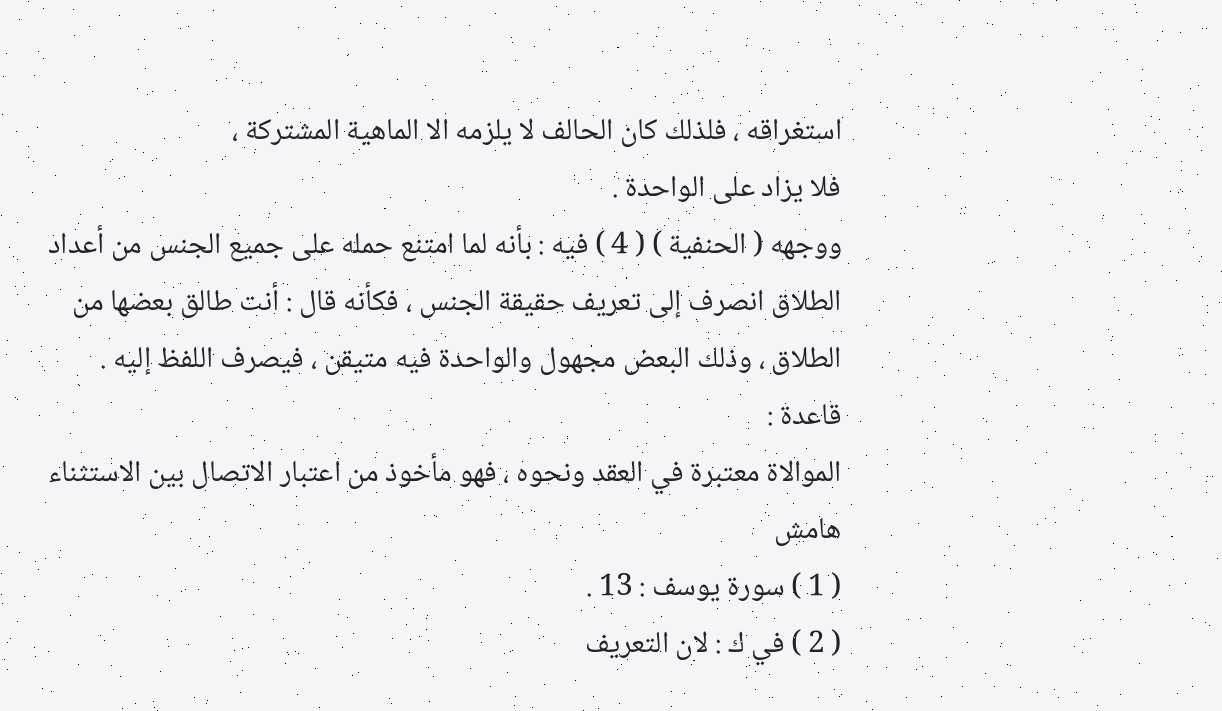استغراقه ، فلذلك كان الحالف لا يلزمه الا الماهية المشتركة ،
فلا يزاد على الواحدة .
ووجهه ( الحنفية ) ( 4 ) فيه : بأنه لما امتنع حمله على جميع الجنس من أعداد
الطلاق انصرف إلى تعريف حقيقة الجنس ، فكأنه قال : أنت طالق بعضها من
الطلاق ، وذلك البعض مجهول والواحدة فيه متيقن ، فيصرف اللفظ إليه .
قاعدة :
الموالاة معتبرة في العقد ونحوه ، فهو مأخوذ من اعتبار الاتصال بين الاستثناء
هامش
( 1 ) سورة يوسف : 13 .
( 2 ) في ك : لان التعريف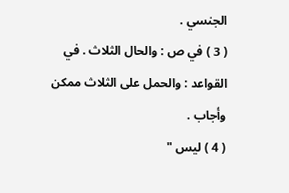الجنسي .
( 3 ) في ص : والحال الثلاث . في القواعد : والحمل على الثلاث ممكن وأجاب .
( 4 ) ليس "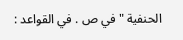الحنفية " في ص . في القواعد :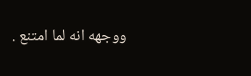ووجهه انه لما امتنع .